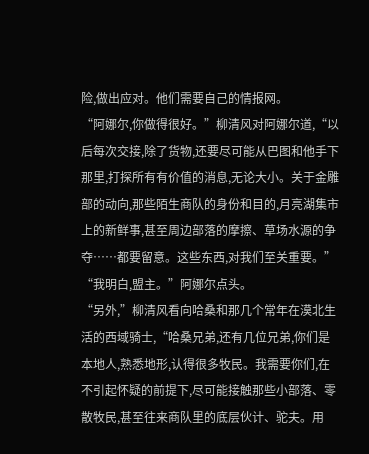险,做出应对。他们需要自己的情报网。
“阿娜尔,你做得很好。”柳清风对阿娜尔道,“以后每次交接,除了货物,还要尽可能从巴图和他手下那里,打探所有有价值的消息,无论大小。关于金雕部的动向,那些陌生商队的身份和目的,月亮湖集市上的新鲜事,甚至周边部落的摩擦、草场水源的争夺……都要留意。这些东西,对我们至关重要。”
“我明白,盟主。”阿娜尔点头。
“另外,”柳清风看向哈桑和那几个常年在漠北生活的西域骑士,“哈桑兄弟,还有几位兄弟,你们是本地人,熟悉地形,认得很多牧民。我需要你们,在不引起怀疑的前提下,尽可能接触那些小部落、零散牧民,甚至往来商队里的底层伙计、驼夫。用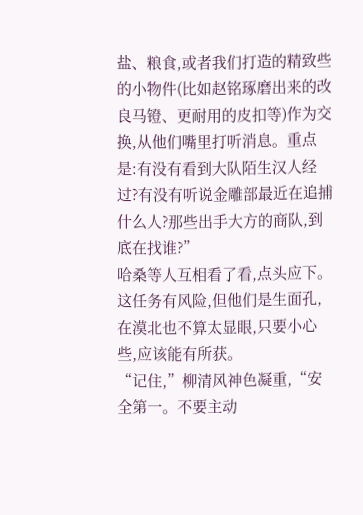盐、粮食,或者我们打造的精致些的小物件(比如赵铭琢磨出来的改良马镫、更耐用的皮扣等)作为交换,从他们嘴里打听消息。重点是:有没有看到大队陌生汉人经过?有没有听说金雕部最近在追捕什么人?那些出手大方的商队,到底在找谁?”
哈桑等人互相看了看,点头应下。这任务有风险,但他们是生面孔,在漠北也不算太显眼,只要小心些,应该能有所获。
“记住,”柳清风神色凝重,“安全第一。不要主动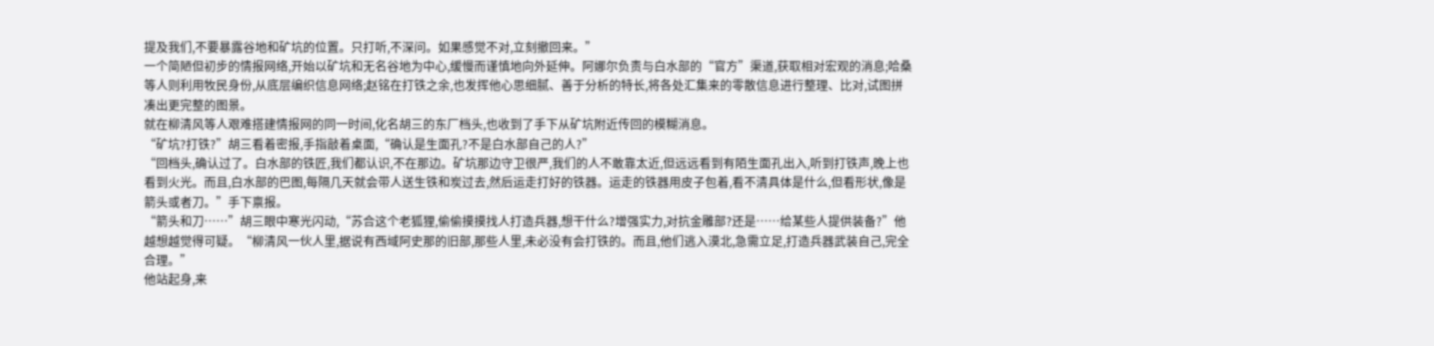提及我们,不要暴露谷地和矿坑的位置。只打听,不深问。如果感觉不对,立刻撤回来。”
一个简陋但初步的情报网络,开始以矿坑和无名谷地为中心,缓慢而谨慎地向外延伸。阿娜尔负责与白水部的“官方”渠道,获取相对宏观的消息;哈桑等人则利用牧民身份,从底层编织信息网络;赵铭在打铁之余,也发挥他心思细腻、善于分析的特长,将各处汇集来的零散信息进行整理、比对,试图拼凑出更完整的图景。
就在柳清风等人艰难搭建情报网的同一时间,化名胡三的东厂档头,也收到了手下从矿坑附近传回的模糊消息。
“矿坑?打铁?”胡三看着密报,手指敲着桌面,“确认是生面孔?不是白水部自己的人?”
“回档头,确认过了。白水部的铁匠,我们都认识,不在那边。矿坑那边守卫很严,我们的人不敢靠太近,但远远看到有陌生面孔出入,听到打铁声,晚上也看到火光。而且,白水部的巴图,每隔几天就会带人送生铁和炭过去,然后运走打好的铁器。运走的铁器用皮子包着,看不清具体是什么,但看形状,像是箭头或者刀。”手下禀报。
“箭头和刀……”胡三眼中寒光闪动,“苏合这个老狐狸,偷偷摸摸找人打造兵器,想干什么?增强实力,对抗金雕部?还是……给某些人提供装备?”他越想越觉得可疑。“柳清风一伙人里,据说有西域阿史那的旧部,那些人里,未必没有会打铁的。而且,他们逃入漠北,急需立足,打造兵器武装自己,完全合理。”
他站起身,来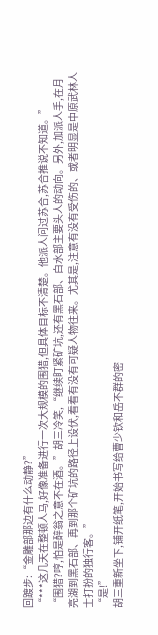回踱步:“金雕部那边有什么动静?”
“***这几天在整顿人马,好像准备进行一次大规模的围猎,但具体目标不清楚。他派人问过苏合,苏合推说不知道。”
“围猎?哼,怕是醉翁之意不在酒。”胡三冷笑,“继续盯紧矿坑,还有黑石部、白水部主要头人的动向。另外,加派人手,在月亮湖到黑石部、再到那个矿坑的路径上设伏,看看有没有可疑人物往来。尤其是,注意有没有受伤的、或者明显是中原武林人士打扮的独行客。”
“是!”
胡三重新坐下,铺开纸笔,开始书写给曹少钦和岳不群的密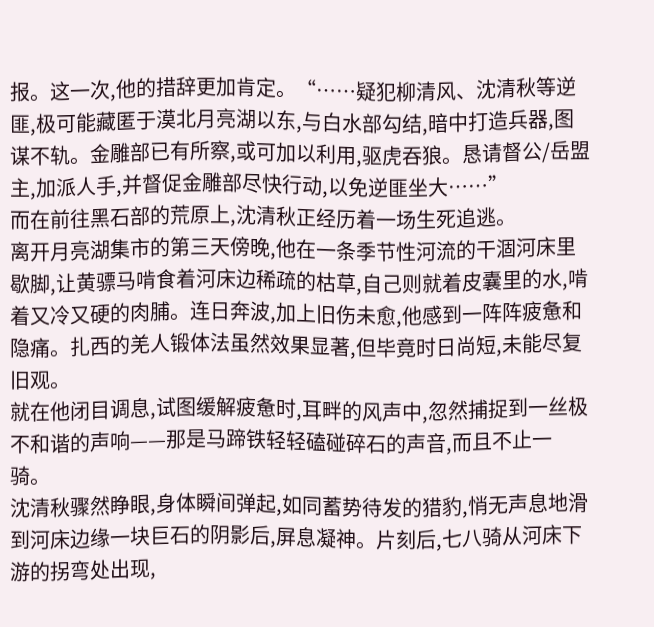报。这一次,他的措辞更加肯定。“……疑犯柳清风、沈清秋等逆匪,极可能藏匿于漠北月亮湖以东,与白水部勾结,暗中打造兵器,图谋不轨。金雕部已有所察,或可加以利用,驱虎吞狼。恳请督公/岳盟主,加派人手,并督促金雕部尽快行动,以免逆匪坐大……”
而在前往黑石部的荒原上,沈清秋正经历着一场生死追逃。
离开月亮湖集市的第三天傍晚,他在一条季节性河流的干涸河床里歇脚,让黄骠马啃食着河床边稀疏的枯草,自己则就着皮囊里的水,啃着又冷又硬的肉脯。连日奔波,加上旧伤未愈,他感到一阵阵疲惫和隐痛。扎西的羌人锻体法虽然效果显著,但毕竟时日尚短,未能尽复旧观。
就在他闭目调息,试图缓解疲惫时,耳畔的风声中,忽然捕捉到一丝极不和谐的声响——那是马蹄铁轻轻磕碰碎石的声音,而且不止一骑。
沈清秋骤然睁眼,身体瞬间弹起,如同蓄势待发的猎豹,悄无声息地滑到河床边缘一块巨石的阴影后,屏息凝神。片刻后,七八骑从河床下游的拐弯处出现,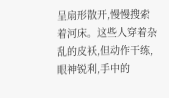呈扇形散开,慢慢搜索着河床。这些人穿着杂乱的皮袄,但动作干练,眼神锐利,手中的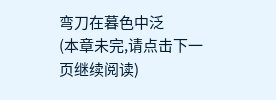弯刀在暮色中泛
(本章未完,请点击下一页继续阅读)